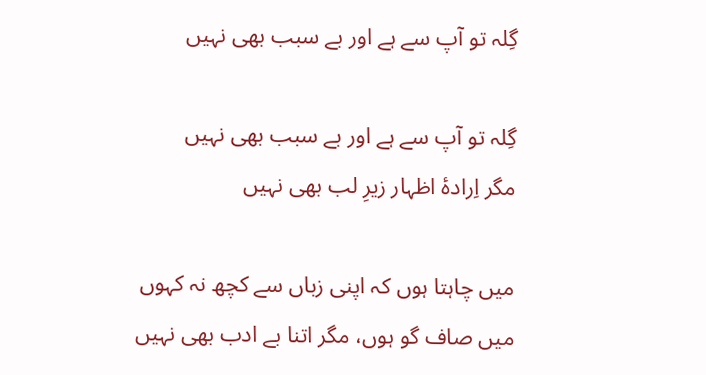گِلہ تو آپ سے ہے اور بے سبب بھی نہیں

گِلہ تو آپ سے ہے اور بے سبب بھی نہیں
مگر اِرادۂ اظہار زیرِ لب بھی نہیں

میں چاہتا ہوں کہ اپنی زباں سے کچھ نہ کہوں
میں صاف گو ہوں، مگر اتنا بے ادب بھی نہیں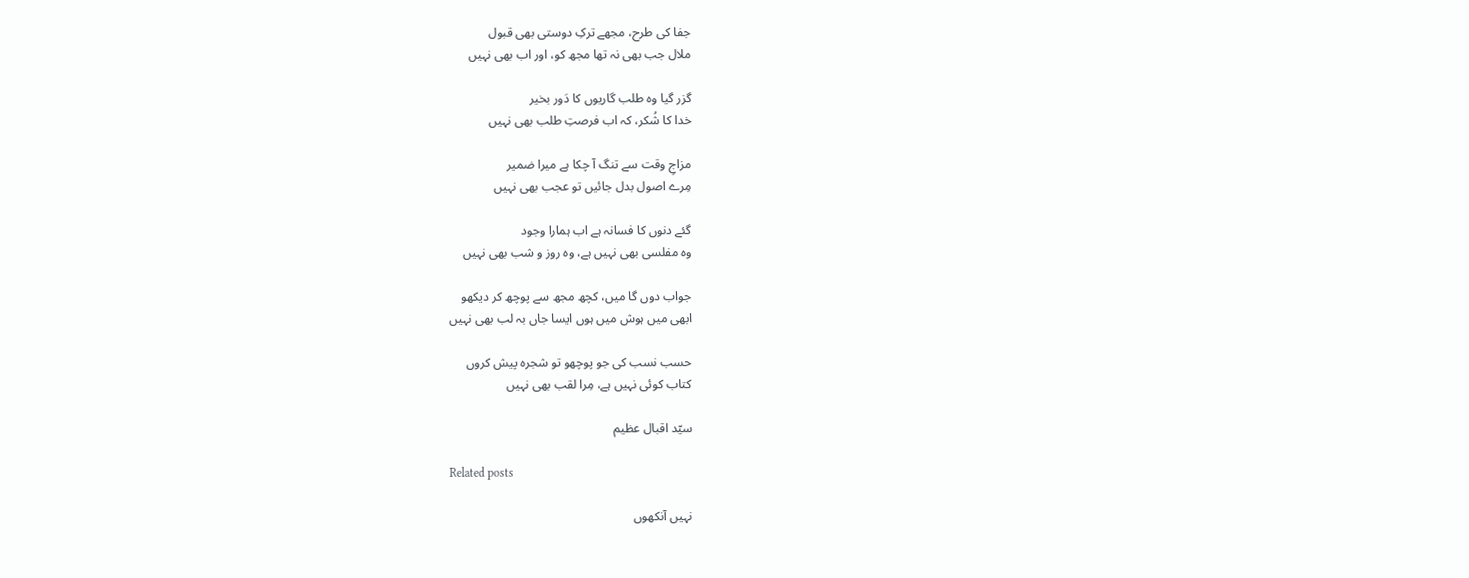جفا کی طرح، مجھے ترکِ دوستی بھی قبول
ملال جب بھی نہ تھا مجھ کو، اور اب بھی نہیں

گزر گیا وہ طلب گاریوں کا دَور بخیر
خدا کا شُکر، کہ اب فرصتِ طلب بھی نہیں

مزاجِ وقت سے تنگ آ چکا ہے میرا ضمیر
مِرے اصول بدل جائیں تو عجب بھی نہیں

گئے دنوں کا فسانہ ہے اب ہمارا وجود
وہ مفلسی بھی نہیں ہے، وہ روز و شب بھی نہیں

جواب دوں گا میں، کچھ مجھ سے پوچھ کر دیکھو
ابھی میں ہوش میں ہوں ایسا جاں بہ لب بھی نہیں

حسب نسب کی جو پوچھو تو شجرہ پیش کروں
کتاب کوئی نہیں ہے، مِرا لقب بھی نہیں

سیّد اقبال عظیم

Related posts

نہیں آنکھوں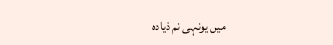میں یونہی نم ذیادہ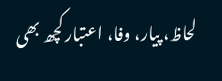لحاظ، پیار، وفا، اعتبار کچھ بھی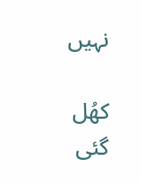نہیں

کھُل گئی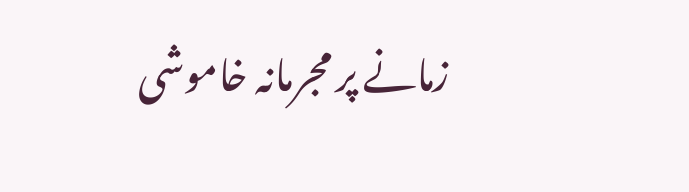زمانے پر مجرمانہ خاموشی